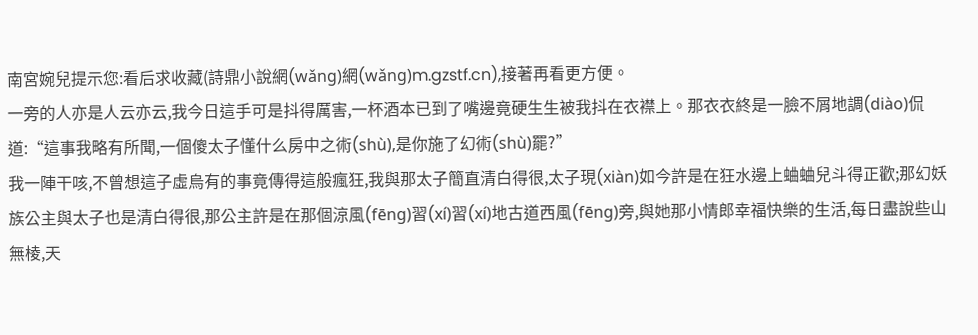南宮婉兒提示您:看后求收藏(詩鼎小說網(wǎng)網(wǎng)m.gzstf.cn),接著再看更方便。
一旁的人亦是人云亦云,我今日這手可是抖得厲害,一杯酒本已到了嘴邊竟硬生生被我抖在衣襟上。那衣衣終是一臉不屑地調(diào)侃道:“這事我略有所聞,一個傻太子懂什么房中之術(shù),是你施了幻術(shù)罷?”
我一陣干咳,不曾想這子虛烏有的事竟傳得這般瘋狂,我與那太子簡直清白得很,太子現(xiàn)如今許是在狂水邊上蛐蛐兒斗得正歡;那幻妖族公主與太子也是清白得很,那公主許是在那個涼風(fēng)習(xí)習(xí)地古道西風(fēng)旁,與她那小情郎幸福快樂的生活,每日盡說些山無棱,天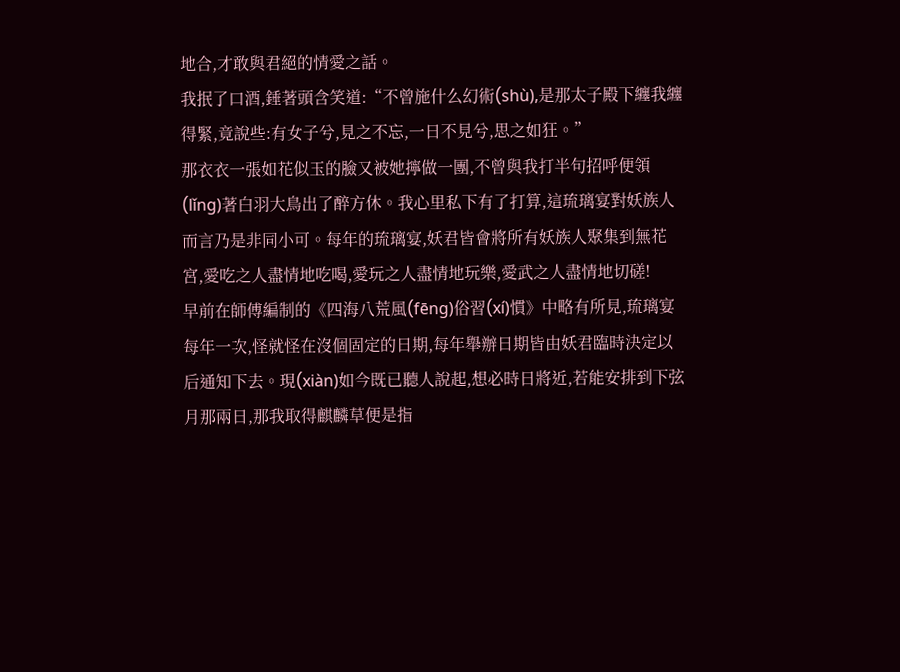地合,才敢與君絕的情愛之話。
我抿了口酒,錘著頭含笑道:“不曾施什么幻術(shù),是那太子殿下纏我纏得緊,竟說些:有女子兮,見之不忘,一日不見兮,思之如狂。”
那衣衣一張如花似玉的臉又被她擰做一團,不曾與我打半句招呼便領(lǐng)著白羽大鳥出了醉方休。我心里私下有了打算,這琉璃宴對妖族人而言乃是非同小可。每年的琉璃宴,妖君皆會將所有妖族人聚集到無花宮,愛吃之人盡情地吃喝,愛玩之人盡情地玩樂,愛武之人盡情地切磋!
早前在師傅編制的《四海八荒風(fēng)俗習(xí)慣》中略有所見,琉璃宴每年一次,怪就怪在沒個固定的日期,每年舉辦日期皆由妖君臨時決定以后通知下去。現(xiàn)如今既已聽人說起,想必時日將近,若能安排到下弦月那兩日,那我取得麒麟草便是指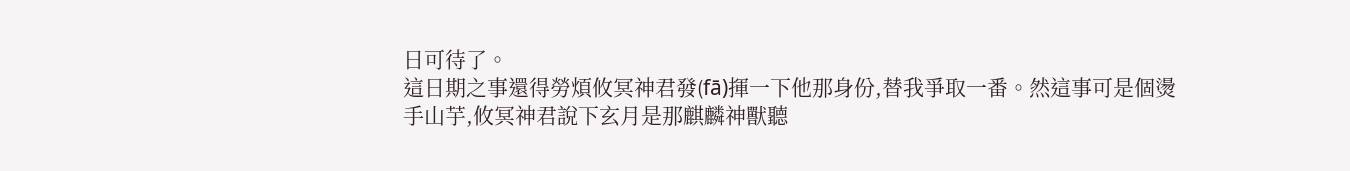日可待了。
這日期之事還得勞煩攸冥神君發(fā)揮一下他那身份,替我爭取一番。然這事可是個燙手山芋,攸冥神君說下玄月是那麒麟神獸聽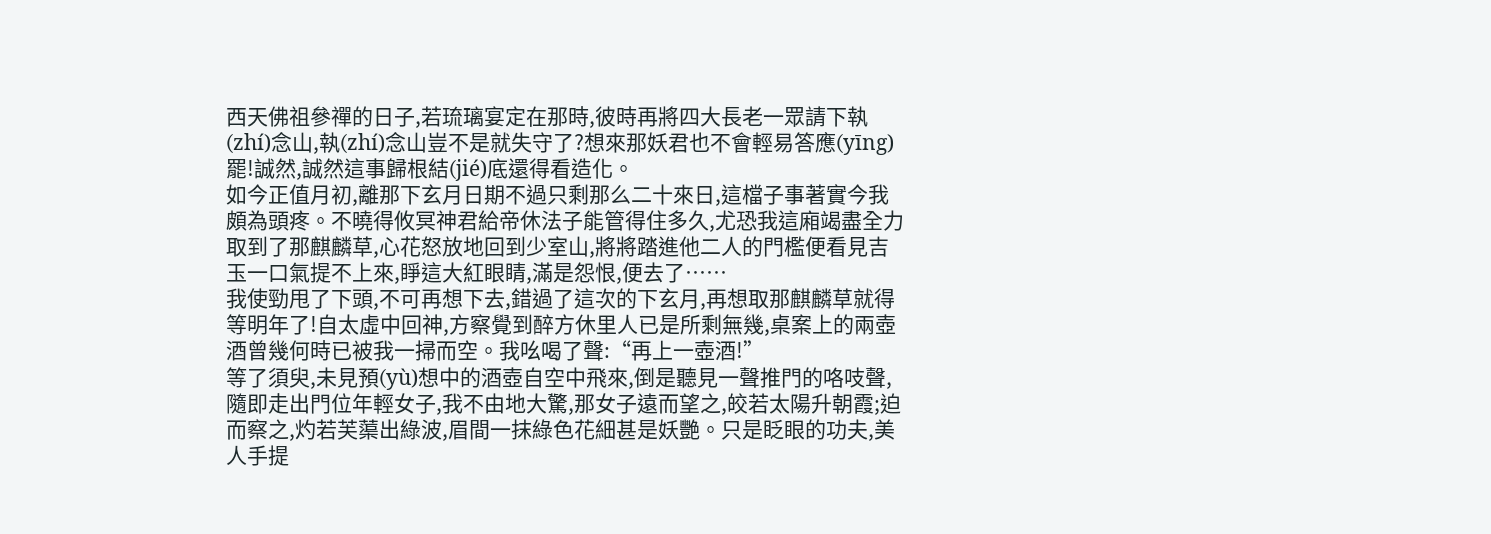西天佛祖參禪的日子,若琉璃宴定在那時,彼時再將四大長老一眾請下執(zhí)念山,執(zhí)念山豈不是就失守了?想來那妖君也不會輕易答應(yīng)罷!誠然,誠然這事歸根結(jié)底還得看造化。
如今正值月初,離那下玄月日期不過只剩那么二十來日,這檔子事著實今我頗為頭疼。不曉得攸冥神君給帝休法子能管得住多久,尤恐我這廂竭盡全力取到了那麒麟草,心花怒放地回到少室山,將將踏進他二人的門檻便看見吉玉一口氣提不上來,睜這大紅眼睛,滿是怨恨,便去了……
我使勁甩了下頭,不可再想下去,錯過了這次的下玄月,再想取那麒麟草就得等明年了!自太虛中回神,方察覺到醉方休里人已是所剩無幾,桌案上的兩壺酒曾幾何時已被我一掃而空。我吆喝了聲:“再上一壺酒!”
等了須臾,未見預(yù)想中的酒壺自空中飛來,倒是聽見一聲推門的咯吱聲,隨即走出門位年輕女子,我不由地大驚,那女子遠而望之,皎若太陽升朝霞;迫而察之,灼若芙蕖出綠波,眉間一抹綠色花細甚是妖艷。只是眨眼的功夫,美人手提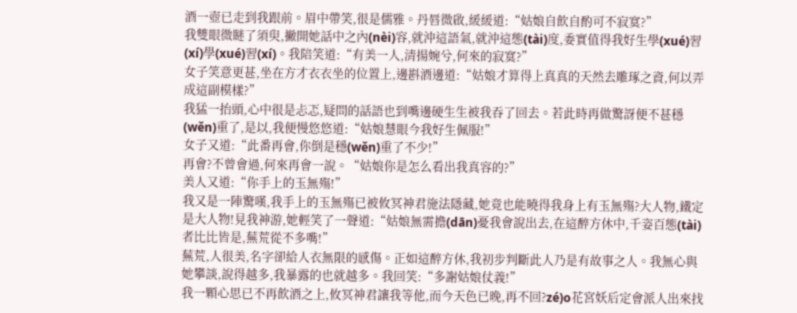酒一壺已走到我跟前。眉中帶笑,很是儒雅。丹唇微啟,緩緩道:“姑娘自飲自酌可不寂寞?”
我雙眼微瞇了須臾,撇開她話中之內(nèi)容,就沖這語氣,就沖這態(tài)度,委實值得我好生學(xué)習(xí)學(xué)習(xí)。我陪笑道:“有美一人,清揚婉兮,何來的寂寞?”
女子笑意更甚,坐在方才衣衣坐的位置上,邊斟酒邊道:“姑娘才算得上真真的天然去雕琢之資,何以弄成這副模樣?”
我猛一抬頭,心中很是忐忑,疑問的話語也到嘴邊硬生生被我吞了回去。若此時再做驚訝便不甚穩(wěn)重了,是以,我便慢悠悠道:“姑娘慧眼今我好生佩服!”
女子又道:“此番再會,你倒是穩(wěn)重了不少!”
再會?不曾會過,何來再會一說。“姑娘你是怎么看出我真容的?”
美人又道:“你手上的玉無殤!”
我又是一陣驚嘆,我手上的玉無殤已被攸冥神君施法隱藏,她竟也能曉得我身上有玉無殤?大人物,鐵定是大人物!見我神游,她輕笑了一聲道:“姑娘無需擔(dān)憂我會說出去,在這醉方休中,千姿百態(tài)者比比皆是,蕪荒從不多嘴!”
蕪荒,人很美,名字卻給人衣無限的感傷。正如這醉方休,我初步判斷此人乃是有故事之人。我無心與她攀談,說得越多,我暴露的也就越多。我回笑:“多謝姑娘仗義!”
我一顆心思已不再飲酒之上,攸冥神君讓我等他,而今天色已晚,再不回?zé)o花宮妖后定會派人出來找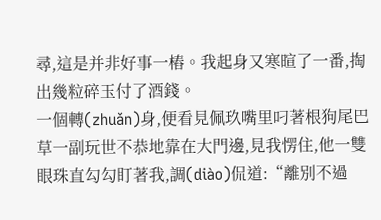尋,這是并非好事一樁。我起身又寒暄了一番,掏出幾粒碎玉付了酒錢。
一個轉(zhuǎn)身,便看見佩玖嘴里叼著根狗尾巴草一副玩世不恭地靠在大門邊,見我愣住,他一雙眼珠直勾勾盯著我,調(diào)侃道:“離別不過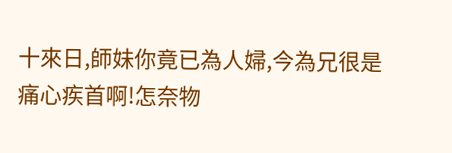十來日,師妹你竟已為人婦,今為兄很是痛心疾首啊!怎奈物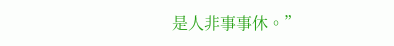是人非事事休。”